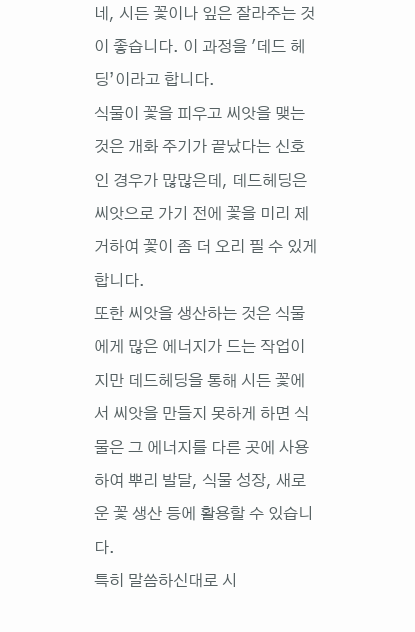네, 시든 꽃이나 잎은 잘라주는 것이 좋습니다. 이 과정을 '데드 헤딩’이라고 합니다.
식물이 꽃을 피우고 씨앗을 맺는 것은 개화 주기가 끝났다는 신호인 경우가 많많은데, 데드헤딩은 씨앗으로 가기 전에 꽃을 미리 제거하여 꽃이 좀 더 오리 필 수 있게 합니다.
또한 씨앗을 생산하는 것은 식물에게 많은 에너지가 드는 작업이지만 데드헤딩을 통해 시든 꽃에서 씨앗을 만들지 못하게 하면 식물은 그 에너지를 다른 곳에 사용하여 뿌리 발달, 식물 성장, 새로운 꽃 생산 등에 활용할 수 있습니다.
특히 말씀하신대로 시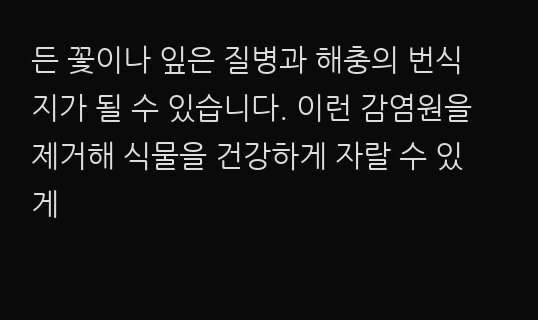든 꽃이나 잎은 질병과 해충의 번식지가 될 수 있습니다. 이런 감염원을 제거해 식물을 건강하게 자랄 수 있게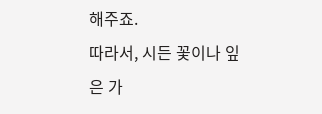해주죠.
따라서, 시든 꽃이나 잎은 가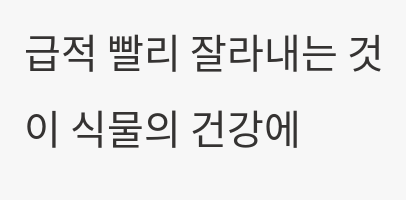급적 빨리 잘라내는 것이 식물의 건강에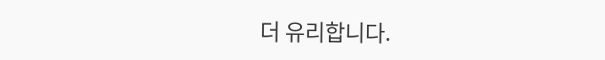더 유리합니다.